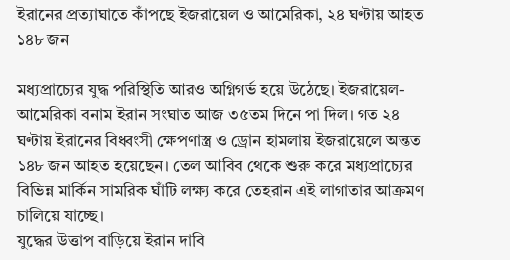ইরানের প্রত্যাঘাতে কাঁপছে ইজরায়েল ও আমেরিকা, ২৪ ঘণ্টায় আহত ১৪৮ জন

মধ্যপ্রাচ্যের যুদ্ধ পরিস্থিতি আরও অগ্নিগর্ভ হয়ে উঠেছে। ইজরায়েল-আমেরিকা বনাম ইরান সংঘাত আজ ৩৫তম দিনে পা দিল। গত ২৪ ঘণ্টায় ইরানের বিধ্বংসী ক্ষেপণাস্ত্র ও ড্রোন হামলায় ইজরায়েলে অন্তত ১৪৮ জন আহত হয়েছেন। তেল আবিব থেকে শুরু করে মধ্যপ্রাচ্যের বিভিন্ন মার্কিন সামরিক ঘাঁটি লক্ষ্য করে তেহরান এই লাগাতার আক্রমণ চালিয়ে যাচ্ছে।
যুদ্ধের উত্তাপ বাড়িয়ে ইরান দাবি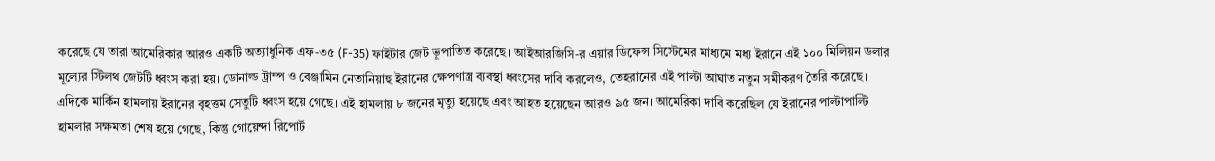করেছে যে তারা আমেরিকার আরও একটি অত্যাধুনিক এফ-৩৫ (F-35) ফাইটার জেট ভূপাতিত করেছে। আইআরজিসি-র এয়ার ডিফেন্স সিস্টেমের মাধ্যমে মধ্য ইরানে এই ১০০ মিলিয়ন ডলার মূল্যের স্টিলথ জেটটি ধ্বংস করা হয়। ডোনাল্ড ট্রাম্প ও বেঞ্জামিন নেতানিয়াহু ইরানের ক্ষেপণাস্ত্র ব্যবস্থা ধ্বংসের দাবি করলেও, তেহরানের এই পাল্টা আঘাত নতুন সমীকরণ তৈরি করেছে।
এদিকে মার্কিন হামলায় ইরানের বৃহত্তম সেতুটি ধ্বংস হয়ে গেছে। এই হামলায় ৮ জনের মৃত্যু হয়েছে এবং আহত হয়েছেন আরও ৯৫ জন। আমেরিকা দাবি করেছিল যে ইরানের পাল্টাপাল্টি হামলার সক্ষমতা শেষ হয়ে গেছে, কিন্তু গোয়েন্দা রিপোর্ট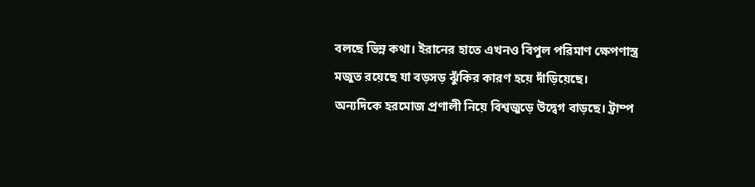বলছে ভিন্ন কথা। ইরানের হাতে এখনও বিপুল পরিমাণ ক্ষেপণাস্ত্র মজুত রয়েছে যা বড়সড় ঝুঁকির কারণ হয়ে দাঁড়িয়েছে।
অন্যদিকে হরমোজ প্রণালী নিয়ে বিশ্বজুড়ে উদ্বেগ বাড়ছে। ট্রাম্প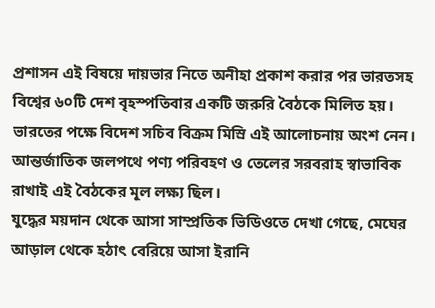প্রশাসন এই বিষয়ে দায়ভার নিতে অনীহা প্রকাশ করার পর ভারতসহ বিশ্বের ৬০টি দেশ বৃহস্পতিবার একটি জরুরি বৈঠকে মিলিত হয়। ভারতের পক্ষে বিদেশ সচিব বিক্রম মিস্রি এই আলোচনায় অংশ নেন। আন্তর্জাতিক জলপথে পণ্য পরিবহণ ও তেলের সরবরাহ স্বাভাবিক রাখাই এই বৈঠকের মূল লক্ষ্য ছিল।
যুদ্ধের ময়দান থেকে আসা সাম্প্রতিক ভিডিওতে দেখা গেছে, মেঘের আড়াল থেকে হঠাৎ বেরিয়ে আসা ইরানি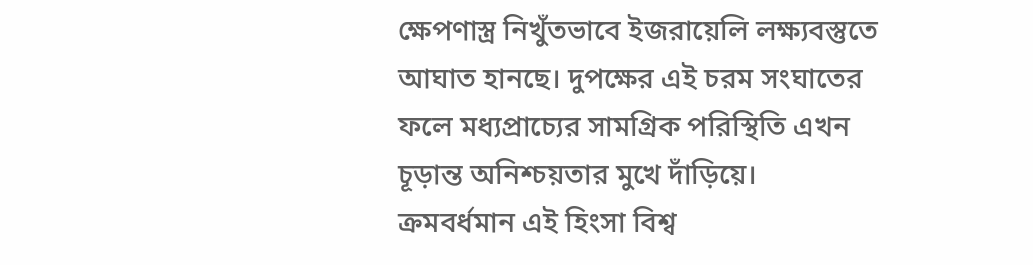ক্ষেপণাস্ত্র নিখুঁতভাবে ইজরায়েলি লক্ষ্যবস্তুতে আঘাত হানছে। দুপক্ষের এই চরম সংঘাতের ফলে মধ্যপ্রাচ্যের সামগ্রিক পরিস্থিতি এখন চূড়ান্ত অনিশ্চয়তার মুখে দাঁড়িয়ে। ক্রমবর্ধমান এই হিংসা বিশ্ব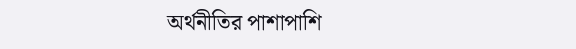অর্থনীতির পাশাপাশি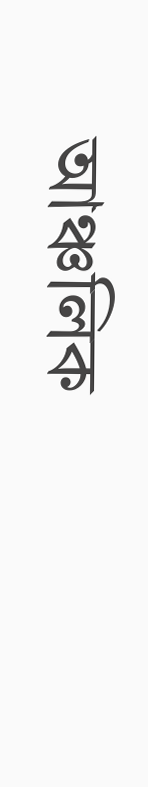আঞ্চলিক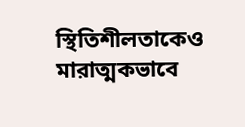স্থিতিশীলতাকেও মারাত্মকভাবে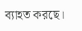ব্যাহত করছে।